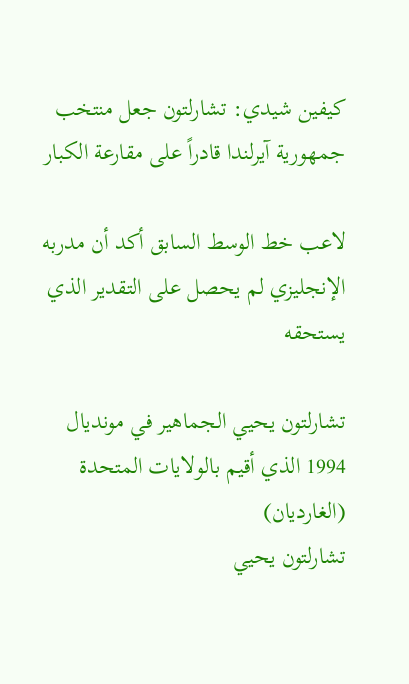كيفين شيدي: تشارلتون جعل منتخب جمهورية آيرلندا قادراً على مقارعة الكبار

لاعب خط الوسط السابق أكد أن مدربه الإنجليزي لم يحصل على التقدير الذي يستحقه

تشارلتون يحيي الجماهير في مونديال 1994 الذي أقيم بالولايات المتحدة (الغارديان)
تشارلتون يحيي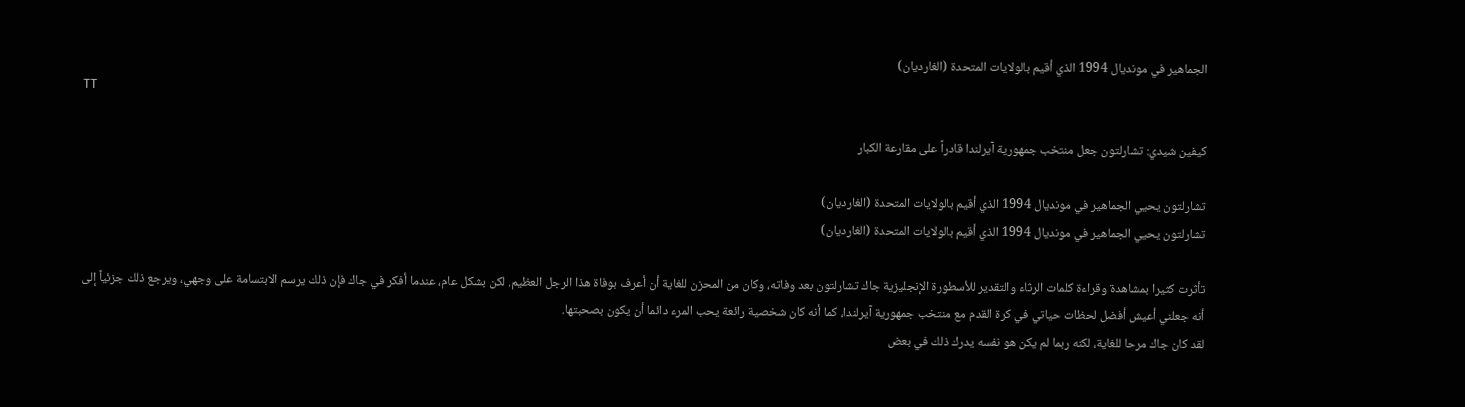الجماهير في مونديال 1994 الذي أقيم بالولايات المتحدة (الغارديان)
TT

كيفين شيدي: تشارلتون جعل منتخب جمهورية آيرلندا قادراً على مقارعة الكبار

تشارلتون يحيي الجماهير في مونديال 1994 الذي أقيم بالولايات المتحدة (الغارديان)
تشارلتون يحيي الجماهير في مونديال 1994 الذي أقيم بالولايات المتحدة (الغارديان)

تأثرت كثيرا بمشاهدة وقراءة كلمات الرثاء والتقدير للأسطورة الإنجليزية جاك تشارلتون بعد وفاته، وكان من المحزن للغاية أن أعرف بوفاة هذا الرجل العظيم. لكن بشكل عام، عندما أفكر في جاك فإن ذلك يرسم الابتسامة على وجهي، ويرجع ذلك جزئياً إلى أنه جعلني أعيش أفضل لحظات حياتي في كرة القدم مع منتخب جمهورية آيرلندا، كما أنه كان شخصية رائعة يحب المرء دائما أن يكون بصحبتها.
لقد كان جاك مرحا للغاية، لكنه ربما لم يكن هو نفسه يدرك ذلك في بعض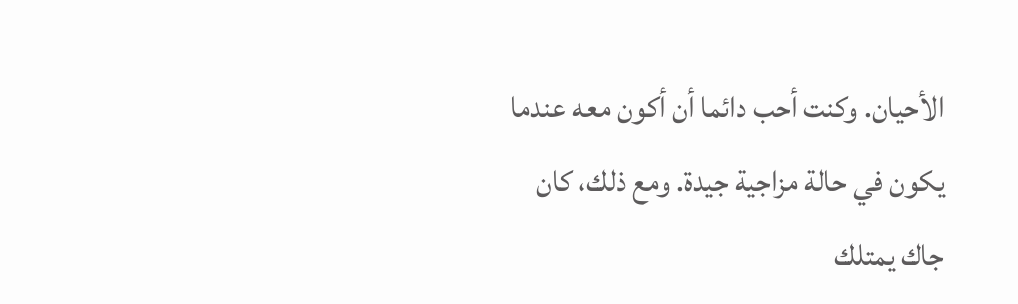الأحيان. وكنت أحب دائما أن أكون معه عندما يكون في حالة مزاجية جيدة. ومع ذلك، كان جاك يمتلك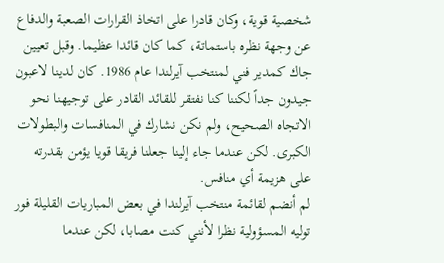شخصية قوية، وكان قادرا على اتخاذ القرارات الصعبة والدفاع عن وجهة نظره باستماتة، كما كان قائدا عظيما. وقبل تعيين جاك كمدير فني لمنتخب آيرلندا عام 1986. كان لدينا لاعبون جيدون جداً لكننا كنا نفتقر للقائد القادر على توجيهنا نحو الاتجاه الصحيح، ولم نكن نشارك في المنافسات والبطولات الكبرى. لكن عندما جاء إلينا جعلنا فريقا قويا يؤمن بقدرته على هزيمة أي منافس.
لم أنضم لقائمة منتخب آيرلندا في بعض المباريات القليلة فور توليه المسؤولية نظرا لأنني كنت مصابا، لكن عندما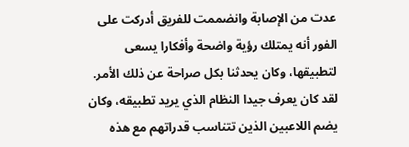عدت من الإصابة وانضممت للفريق أدركت على الفور أنه يمتلك رؤية واضحة وأفكارا يسعى لتطبيقها، وكان يحدثنا بكل صراحة عن ذلك الأمر. لقد كان يعرف جيدا النظام الذي يريد تطبيقه، وكان يضم اللاعبين الذين تتناسب قدراتهم مع هذه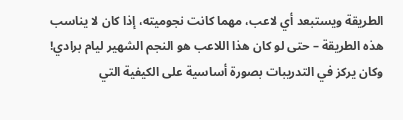الطريقة ويستبعد أي لاعب، مهما كانت نجوميته، إذا كان لا يناسب هذه الطريقة – حتى لو كان هذا اللاعب هو النجم الشهير ليام برادي!
وكان يركز في التدريبات بصورة أساسية على الكيفية التي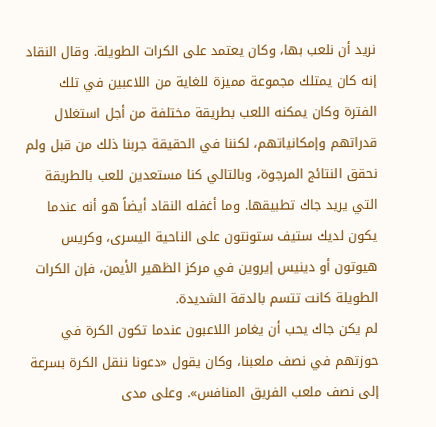نريد أن نلعب بها، وكان يعتمد على الكرات الطويلة. وقال النقاد إنه كان يمتلك مجموعة مميزة للغاية من اللاعبين في تلك الفترة وكان يمكنه اللعب بطريقة مختلفة من أجل استغلال قدراتهم وإمكانياتهم، لكننا في الحقيقة جربنا ذلك من قبل ولم نحقق النتائج المرجوة، وبالتالي كنا مستعدين للعب بالطريقة التي يريد جاك تطبيقها. وما أغفله النقاد أيضاً هو أنه عندما يكون لديك ستيف ستونتون على الناحية اليسرى، وكريس هيوتون أو دينيس إيروين في مركز الظهير الأيمن، فإن الكرات الطويلة كانت تتسم بالدقة الشديدة.
لم يكن جاك يحب أن يغامر اللاعبون عندما تكون الكرة في حوزتهم في نصف ملعبنا، وكان يقول «دعونا ننقل الكرة بسرعة إلى نصف ملعب الفريق المنافس». وعلى مدى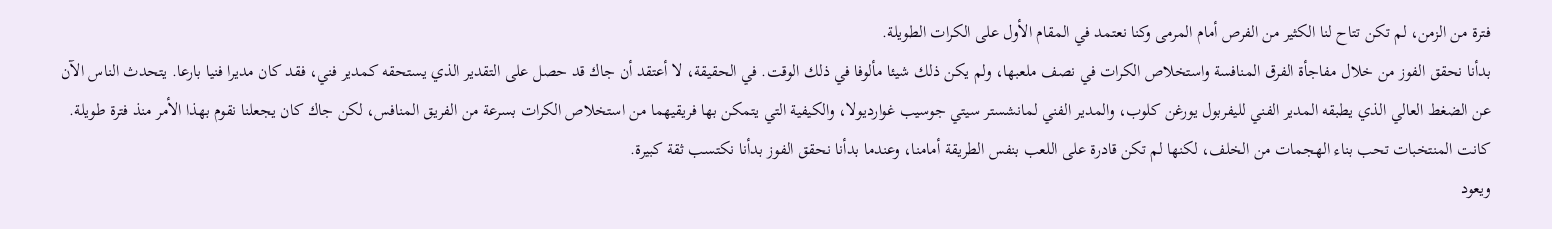فترة من الزمن، لم تكن تتاح لنا الكثير من الفرص أمام المرمى وكنا نعتمد في المقام الأول على الكرات الطويلة.
بدأنا نحقق الفوز من خلال مفاجأة الفرق المنافسة واستخلاص الكرات في نصف ملعبها، ولم يكن ذلك شيئا مألوفا في ذلك الوقت. في الحقيقة، لا أعتقد أن جاك قد حصل على التقدير الذي يستحقه كمدير فني، فقد كان مديرا فنيا بارعا. يتحدث الناس الآن عن الضغط العالي الذي يطبقه المدير الفني لليفربول يورغن كلوب، والمدير الفني لمانشستر سيتي جوسيب غوارديولا، والكيفية التي يتمكن بها فريقيهما من استخلاص الكرات بسرعة من الفريق المنافس، لكن جاك كان يجعلنا نقوم بهذا الأمر منذ فترة طويلة. كانت المنتخبات تحب بناء الهجمات من الخلف، لكنها لم تكن قادرة على اللعب بنفس الطريقة أمامنا، وعندما بدأنا نحقق الفوز بدأنا نكتسب ثقة كبيرة.
ويعود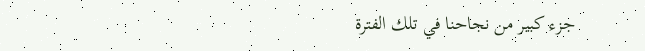جزء كبير من نجاحنا في تلك الفترة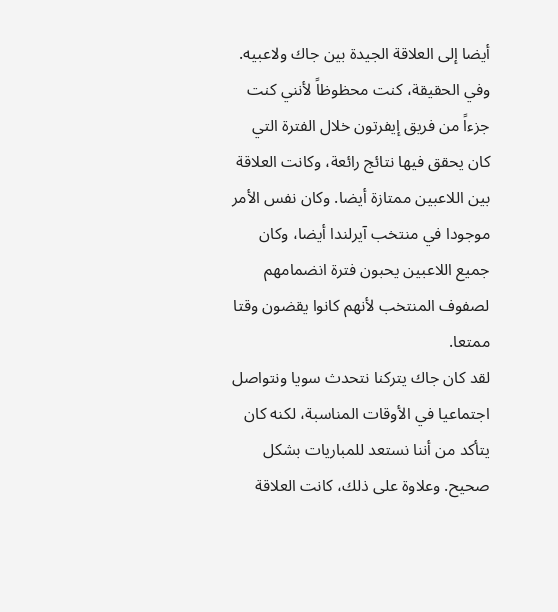أيضا إلى العلاقة الجيدة بين جاك ولاعبيه. وفي الحقيقة، كنت محظوظاً لأنني كنت جزءاً من فريق إيفرتون خلال الفترة التي كان يحقق فيها نتائج رائعة، وكانت العلاقة بين اللاعبين ممتازة أيضا. وكان نفس الأمر موجودا في منتخب آيرلندا أيضا، وكان جميع اللاعبين يحبون فترة انضمامهم لصفوف المنتخب لأنهم كانوا يقضون وقتا ممتعا.
لقد كان جاك يتركنا نتحدث سويا ونتواصل اجتماعيا في الأوقات المناسبة، لكنه كان يتأكد من أننا نستعد للمباريات بشكل صحيح. وعلاوة على ذلك، كانت العلاقة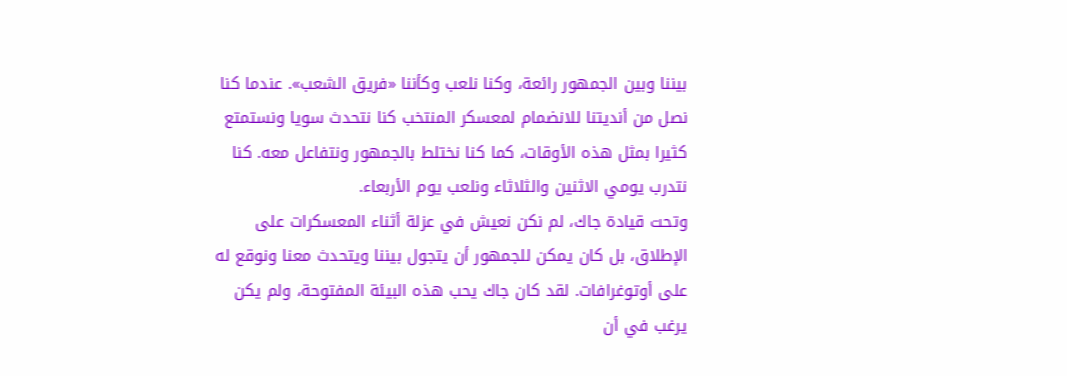بيننا وبين الجمهور رائعة، وكنا نلعب وكأننا «فريق الشعب». عندما كنا نصل من أنديتنا للانضمام لمعسكر المنتخب كنا نتحدث سويا ونستمتع كثيرا بمثل هذه الأوقات، كما كنا نختلط بالجمهور ونتفاعل معه. كنا نتدرب يومي الاثنين والثلاثاء ونلعب يوم الأربعاء.
وتحت قيادة جاك، لم نكن نعيش في عزلة أثناء المعسكرات على الإطلاق، بل كان يمكن للجمهور أن يتجول بيننا ويتحدث معنا ونوقع له على أوتوغرافات. لقد كان جاك يحب هذه البيئة المفتوحة، ولم يكن يرغب في أن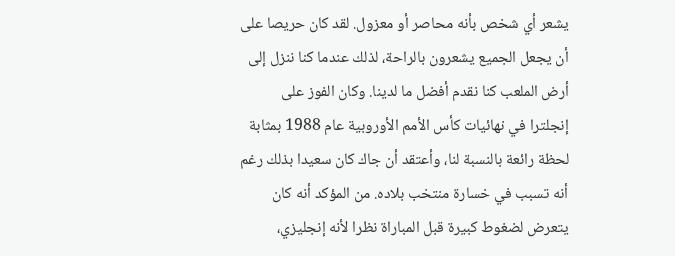يشعر أي شخص بأنه محاصر أو معزول. لقد كان حريصا على أن يجعل الجميع يشعرون بالراحة، لذلك عندما كنا ننزل إلى أرض الملعب كنا نقدم أفضل ما لدينا. وكان الفوز على إنجلترا في نهائيات كأس الأمم الأوروبية عام 1988 بمثابة لحظة رائعة بالنسبة لنا، وأعتقد أن جاك كان سعيدا بذلك رغم أنه تسبب في خسارة منتخب بلاده. من المؤكد أنه كان يتعرض لضغوط كبيرة قبل المباراة نظرا لأنه إنجليزي،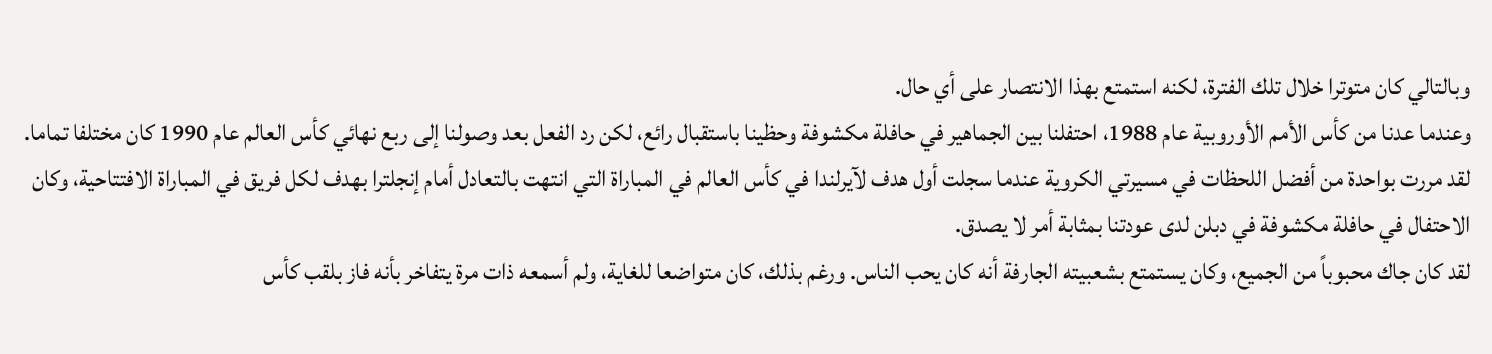وبالتالي كان متوترا خلال تلك الفترة، لكنه استمتع بهذا الانتصار على أي حال.
وعندما عدنا من كأس الأمم الأوروبية عام 1988، احتفلنا بين الجماهير في حافلة مكشوفة وحظينا باستقبال رائع، لكن رد الفعل بعد وصولنا إلى ربع نهائي كأس العالم عام 1990 كان مختلفا تماما. لقد مررت بواحدة من أفضل اللحظات في مسيرتي الكروية عندما سجلت أول هدف لآيرلندا في كأس العالم في المباراة التي انتهت بالتعادل أمام إنجلترا بهدف لكل فريق في المباراة الافتتاحية، وكان الاحتفال في حافلة مكشوفة في دبلن لدى عودتنا بمثابة أمر لا يصدق.
لقد كان جاك محبوباً من الجميع، وكان يستمتع بشعبيته الجارفة أنه كان يحب الناس. ورغم بذلك، كان متواضعا للغاية، ولم أسمعه ذات مرة يتفاخر بأنه فاز بلقب كأس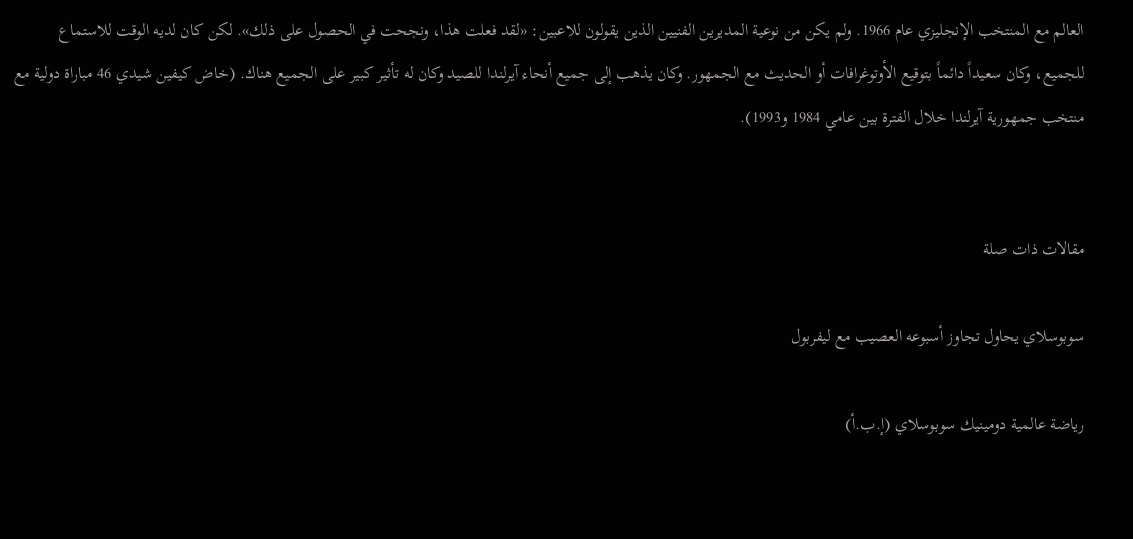العالم مع المنتخب الإنجليزي عام 1966. ولم يكن من نوعية المديرين الفنيين الذين يقولون للاعبين: «لقد فعلت هذا، ونجحت في الحصول على ذلك». لكن كان لديه الوقت للاستماع للجميع، وكان سعيداً دائماً بتوقيع الأوتوغرافات أو الحديث مع الجمهور. وكان يذهب إلى جميع أنحاء آيرلندا للصيد وكان له تأثير كبير على الجميع هناك. (خاض كيفين شيدي 46 مباراة دولية مع منتخب جمهورية آيرلندا خلال الفترة بين عامي 1984 و1993).


مقالات ذات صلة

سوبوسلاي يحاول تجاوز أسبوعه العصيب مع ليفربول

رياضة عالمية دومينيك سوبوسلاي (إ.ب.أ)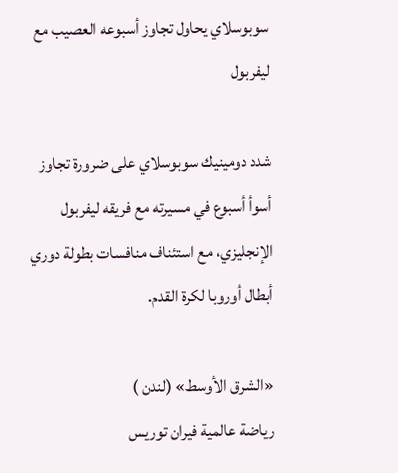سوبوسلاي يحاول تجاوز أسبوعه العصيب مع ليفربول

شدد دومينيك سوبوسلاي على ضرورة تجاوز أسوأ أسبوع في مسيرته مع فريقه ليفربول الإنجليزي، مع استئناف منافسات بطولة دوري أبطال أوروبا لكرة القدم.

«الشرق الأوسط» (لندن )
رياضة عالمية فيران توريس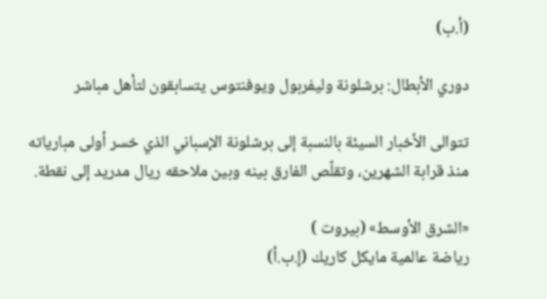(أ.ب)

دوري الأبطال: برشلونة وليفربول ويوفنتوس يتسابقون لتأهل مباشر

تتوالى الأخبار السيئة بالنسبة إلى برشلونة الإسباني الذي خسر أولى مبارياته منذ قرابة الشهرين، وتقلّص الفارق بينه وبين ملاحقه ريال مدريد إلى نقطة.

«الشرق الأوسط» (بيروت )
رياضة عالمية مايكل كاريك (إ.ب.أ)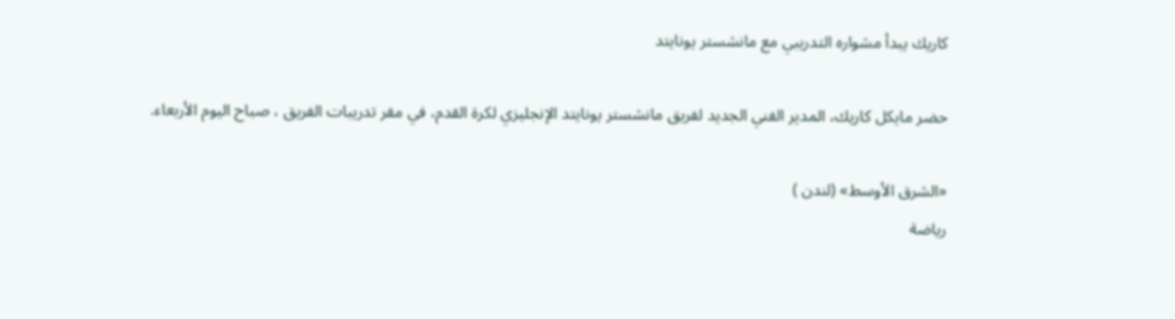كاريك يبدأ مشواره التدريبي مع مانشستر يونايتد

حضر مايكل كاريك، المدير الفني الجديد لفريق مانشستر يونايتد الإنجليزي لكرة القدم، في مقر تدريبات الفريق ، صباح اليوم الأربعاء.

«الشرق الأوسط» (لندن )
رياضة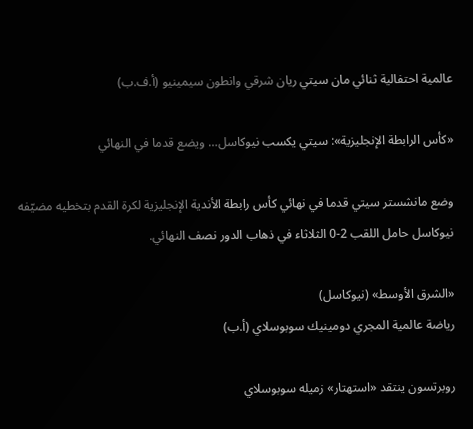عالمية احتفالية ثنائي مان سيتي ريان شرقي وانطون سيمينيو (أ.ف.ب)

«كأس الرابطة الإنجليزية»: سيتي يكسب نيوكاسل… ويضع قدما في النهائي

وضع مانشستر سيتي قدما في نهائي كأس رابطة الأندية الإنجليزية لكرة القدم بتخطيه مضيّفه نيوكاسل حامل اللقب 2-0 الثلاثاء في ذهاب الدور نصف النهائي.

«الشرق الأوسط» (نيوكاسل)
رياضة عالمية المجري دومينيك سوبوسلاي (أ.ب)

روبرتسون ينتقد «استهتار» زميله سوبوسلاي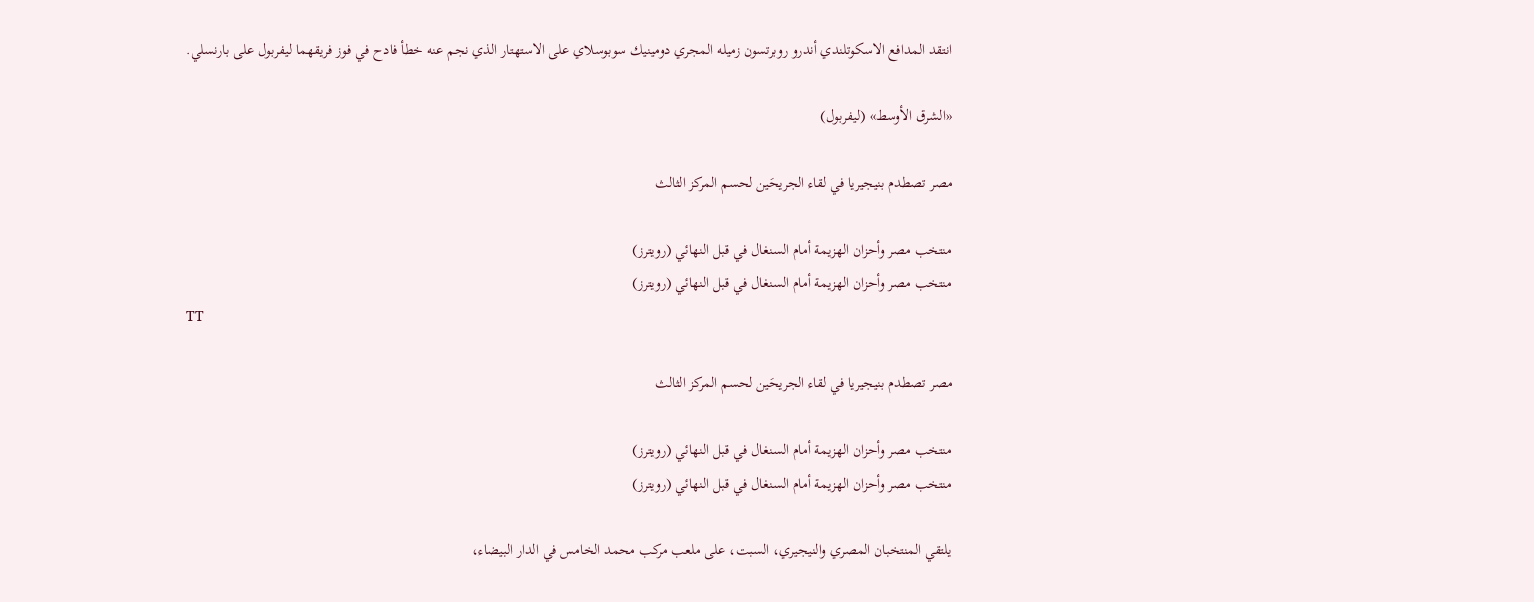انتقد المدافع الاسكوتلندي أندرو روبرتسون زميله المجري دومينيك سوبوسلاي على الاستهتار الذي نجم عنه خطأ فادح في فوز فريقهما ليفربول على بارنسلي.

«الشرق الأوسط» (ليفربول)

مصر تصطدم بنيجيريا في لقاء الجريحَين لحسم المركز الثالث

منتخب مصر وأحزان الهزيمة أمام السنغال في قبل النهائي (رويترز)
منتخب مصر وأحزان الهزيمة أمام السنغال في قبل النهائي (رويترز)
TT

مصر تصطدم بنيجيريا في لقاء الجريحَين لحسم المركز الثالث

منتخب مصر وأحزان الهزيمة أمام السنغال في قبل النهائي (رويترز)
منتخب مصر وأحزان الهزيمة أمام السنغال في قبل النهائي (رويترز)

يلتقي المنتخبان المصري والنيجيري، السبت، على ملعب مركب محمد الخامس في الدار البيضاء،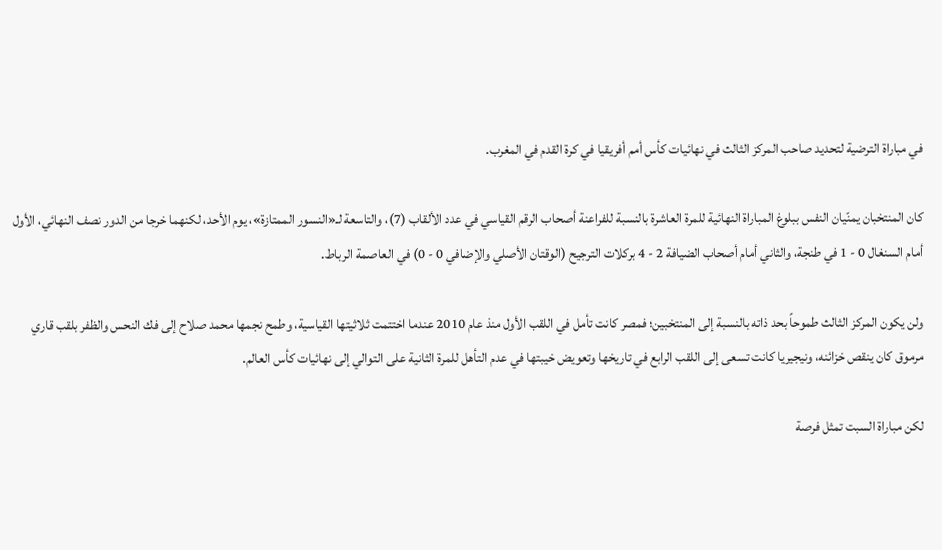في مباراة الترضية لتحديد صاحب المركز الثالث في نهائيات كأس أمم أفريقيا في كرة القدم في المغرب.

كان المنتخبان يمنّيان النفس ببلوغ المباراة النهائية للمرة العاشرة بالنسبة للفراعنة أصحاب الرقم القياسي في عدد الألقاب (7)، والتاسعة لـ«النسور الممتازة»، يوم الأحد، لكنهما خرجا من الدور نصف النهائي، الأول أمام السنغال 0 - 1 في طنجة، والثاني أمام أصحاب الضيافة 2 - 4 بركلات الترجيح (الوقتان الأصلي والإضافي 0 - 0) في العاصمة الرباط.

ولن يكون المركز الثالث طموحاً بحد ذاته بالنسبة إلى المنتخبين؛ فمصر كانت تأمل في اللقب الأول منذ عام 2010 عندما اختتمت ثلاثيتها القياسية، وطمح نجمها محمد صلاح إلى فك النحس والظفر بلقب قاري مرموق كان ينقص خزائنه، ونيجيريا كانت تسعى إلى اللقب الرابع في تاريخها وتعويض خيبتها في عدم التأهل للمرة الثانية على التوالي إلى نهائيات كأس العالم.

لكن مباراة السبت تمثل فرصة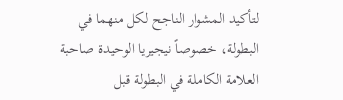لتأكيد المشوار الناجح لكل منهما في البطولة، خصوصاً نيجيريا الوحيدة صاحبة العلامة الكاملة في البطولة قبل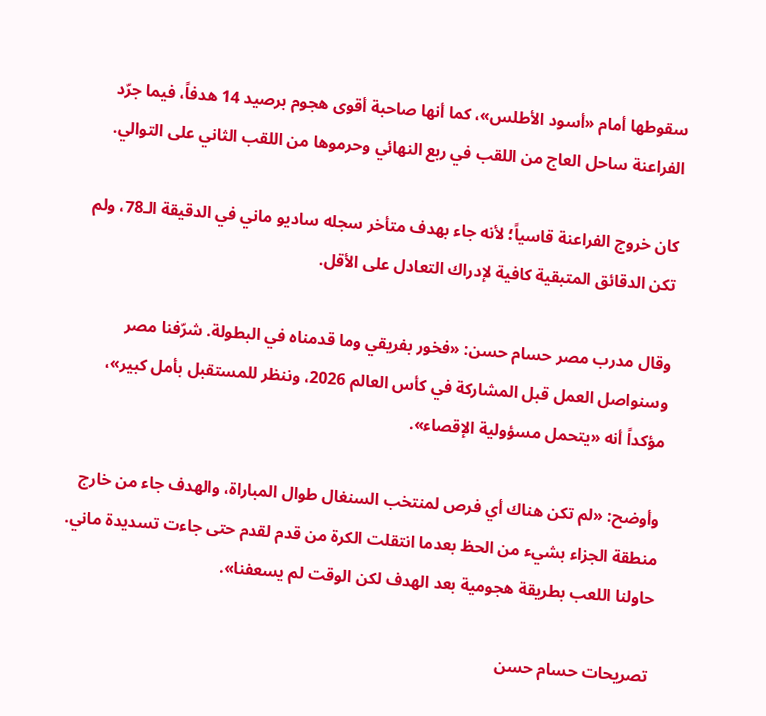سقوطها أمام «أسود الأطلس»، كما أنها صاحبة أقوى هجوم برصيد 14 هدفاً، فيما جرّد الفراعنة ساحل العاج من اللقب في ربع النهائي وحرموها من اللقب الثاني على التوالي.

كان خروج الفراعنة قاسياً؛ لأنه جاء بهدف متأخر سجله ساديو ماني في الدقيقة الـ78، ولم تكن الدقائق المتبقية كافية لإدراك التعادل على الأقل.

وقال مدرب مصر حسام حسن: «فخور بفريقي وما قدمناه في البطولة. شرّفنا مصر وسنواصل العمل قبل المشاركة في كأس العالم 2026، وننظر للمستقبل بأمل كبير»، مؤكداً أنه «يتحمل مسؤولية الإقصاء».

وأوضح: «لم تكن هناك أي فرص لمنتخب السنغال طوال المباراة، والهدف جاء من خارج منطقة الجزاء بشيء من الحظ بعدما انتقلت الكرة من قدم لقدم حتى جاءت تسديدة ماني. حاولنا اللعب بطريقة هجومية بعد الهدف لكن الوقت لم يسعفنا».

تصريحات حسام حسن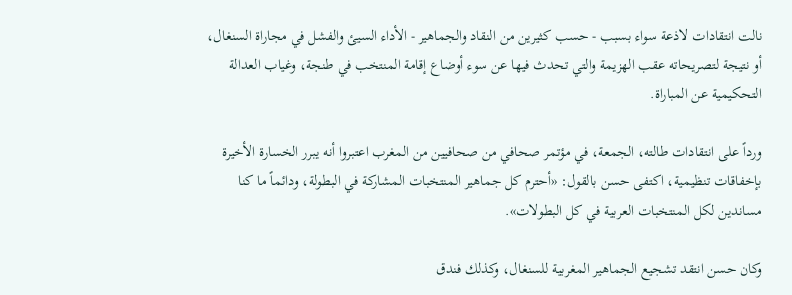نالت انتقادات لاذعة سواء بسبب - حسب كثيرين من النقاد والجماهير - الأداء السيئ والفشل في مجاراة السنغال، أو نتيجة لتصريحاته عقب الهزيمة والتي تحدث فيها عن سوء أوضاع إقامة المنتخب في طنجة، وغياب العدالة التحكيمية عن المباراة.

ورداً على انتقادات طالته، الجمعة، في مؤتمر صحافي من صحافيين من المغرب اعتبروا أنه يبرر الخسارة الأخيرة بإخفاقات تنظيمية، اكتفى حسن بالقول: «أحترم كل جماهير المنتخبات المشاركة في البطولة، ودائماً ما كنا مساندين لكل المنتخبات العربية في كل البطولات».

وكان حسن انتقد تشجيع الجماهير المغربية للسنغال، وكذلك فندق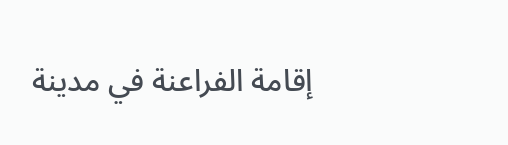إقامة الفراعنة في مدينة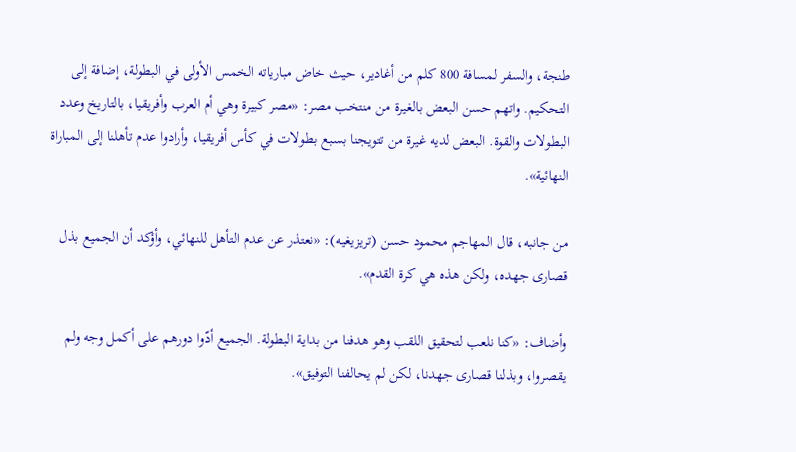طنجة، والسفر لمسافة 800 كلم من أغادير، حيث خاض مبارياته الخمس الأولى في البطولة، إضافة إلى التحكيم. واتهم حسن البعض بالغيرة من منتخب مصر: «مصر كبيرة وهي أم العرب وأفريقيا، بالتاريخ وعدد البطولات والقوة. البعض لديه غيرة من تتويجنا بسبع بطولات في كأس أفريقيا، وأرادوا عدم تأهلنا إلى المباراة النهائية».

من جانبه، قال المهاجم محمود حسن (تريزيغيه): «نعتذر عن عدم التأهل للنهائي، وأؤكد أن الجميع بذل قصارى جهده، ولكن هذه هي كرة القدم».

وأضاف: «كنا نلعب لتحقيق اللقب وهو هدفنا من بداية البطولة. الجميع أدّوا دورهم على أكمل وجه ولم يقصروا، وبذلنا قصارى جهدنا، لكن لم يحالفنا التوفيق».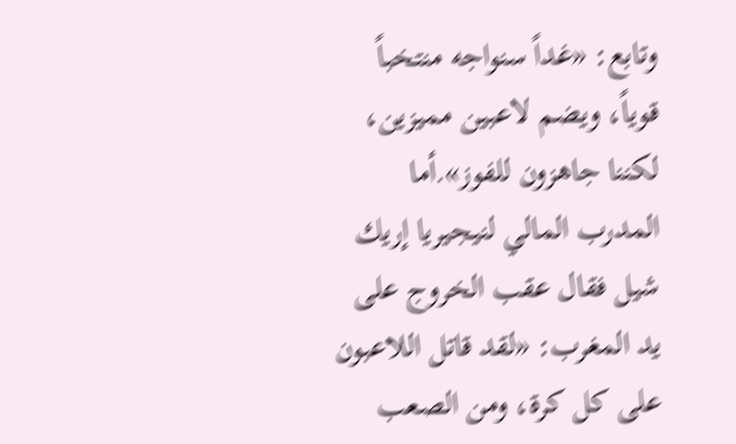وتابع: «غداً سنواجه منتخباً قوياً، ويضم لاعبين مميزين، لكننا جاهزون للفوز».أما المدرب المالي لنيجيريا إريك شيل فقال عقب الخروج على يد المغرب: «لقد قاتل اللاعبون على كل كرة، ومن الصعب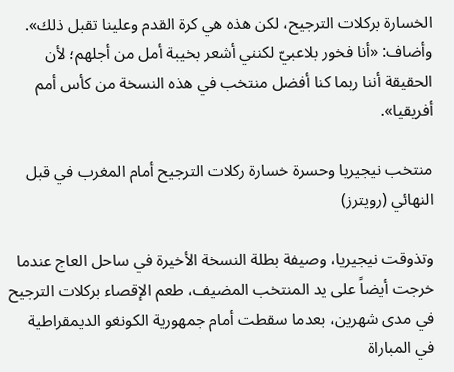الخسارة بركلات الترجيح، لكن هذه هي كرة القدم وعلينا تقبل ذلك». وأضاف: «أنا فخور بلاعبيّ لكنني أشعر بخيبة أمل من أجلهم؛ لأن الحقيقة أننا ربما كنا أفضل منتخب في هذه النسخة من كأس أمم أفريقيا».

منتخب نيجيريا وحسرة خسارة ركلات الترجيح أمام المغرب في قبل النهائي (رويترز)

وتذوقت نيجيريا، وصيفة بطلة النسخة الأخيرة في ساحل العاج عندما خرجت أيضاً على يد المنتخب المضيف، طعم الإقصاء بركلات الترجيح في مدى شهرين، بعدما سقطت أمام جمهورية الكونغو الديمقراطية في المباراة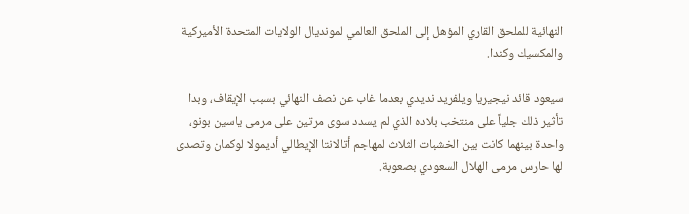النهائية للملحق القاري المؤهل إلى الملحق العالمي لمونديال الولايات المتحدة الأميركية والمكسيك وكندا.

سيعود قائد نيجيريا ويلفريد نديدي بعدما غاب عن نصف النهائي بسبب الإيقاف، وبدا تأثير ذلك جلياً على منتخب بلاده الذي لم يسدد سوى مرتين على مرمى ياسين بونو، واحدة بينهما كانت بين الخشبات الثلاث لمهاجم أتالانتا الإيطالي أديمولا لوكمان وتصدى لها حارس مرمى الهلال السعودي بصعوبة.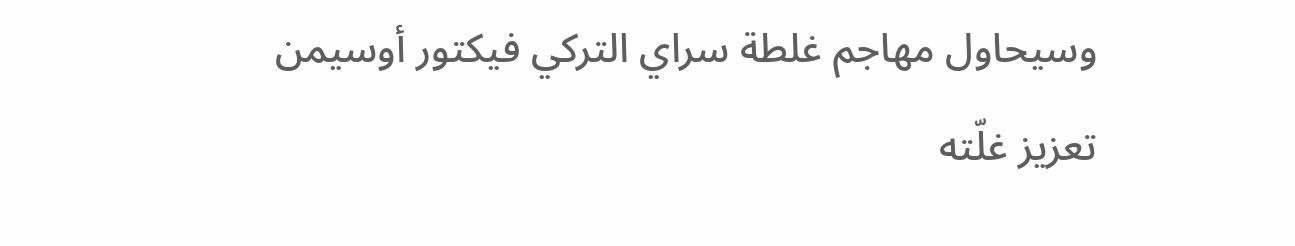وسيحاول مهاجم غلطة سراي التركي فيكتور أوسيمن تعزيز غلّته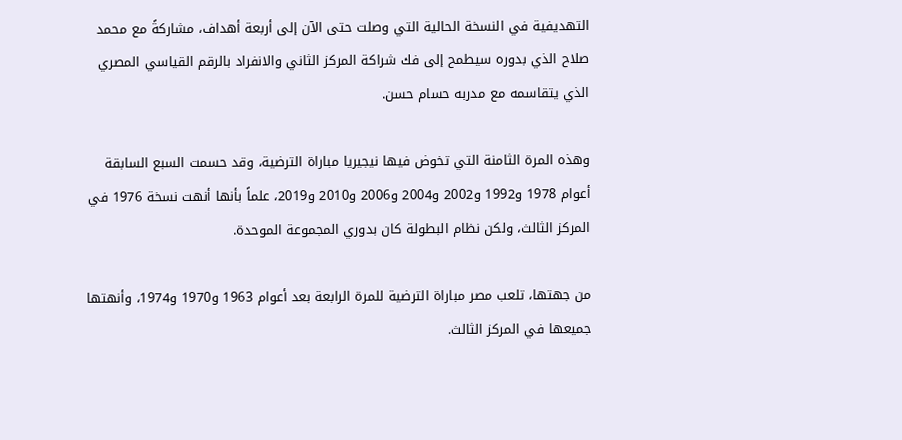التهديفية في النسخة الحالية التي وصلت حتى الآن إلى أربعة أهداف، مشاركةً مع محمد صلاح الذي بدوره سيطمح إلى فك شراكة المركز الثاني والانفراد بالرقم القياسي المصري الذي يتقاسمه مع مدربه حسام حسن.

وهذه المرة الثامنة التي تخوض فيها نيجيريا مباراة الترضية، وقد حسمت السبع السابقة أعوام 1978 و1992 و2002 و2004 و2006 و2010 و2019، علماً بأنها أنهت نسخة 1976 في المركز الثالث، ولكن نظام البطولة كان بدوري المجموعة الموحدة.

من جهتها، تلعب مصر مباراة الترضية للمرة الرابعة بعد أعوام 1963 و1970 و1974، وأنهتها جميعها في المركز الثالث.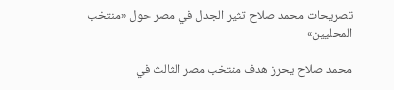تصريحات محمد صلاح تثير الجدل في مصر حول «منتخب المحليين»

محمد صلاح يحرز هدف منتخب مصر الثالث في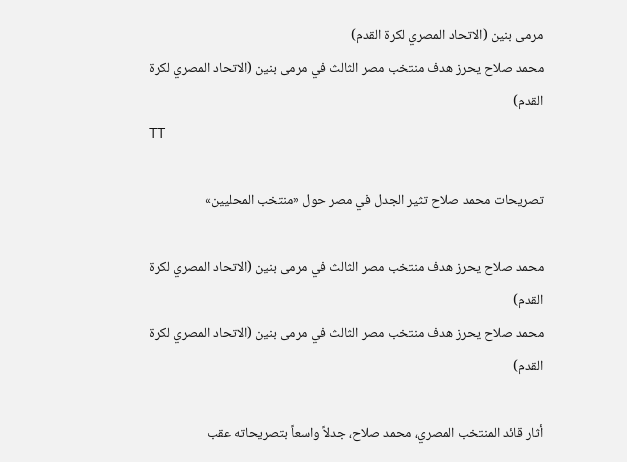مرمى بنين (الاتحاد المصري لكرة القدم)
محمد صلاح يحرز هدف منتخب مصر الثالث في مرمى بنين (الاتحاد المصري لكرة القدم)
TT

تصريحات محمد صلاح تثير الجدل في مصر حول «منتخب المحليين»

محمد صلاح يحرز هدف منتخب مصر الثالث في مرمى بنين (الاتحاد المصري لكرة القدم)
محمد صلاح يحرز هدف منتخب مصر الثالث في مرمى بنين (الاتحاد المصري لكرة القدم)

أثار قائد المنتخب المصري، محمد صلاح، جدلاً واسعاً بتصريحاته عقب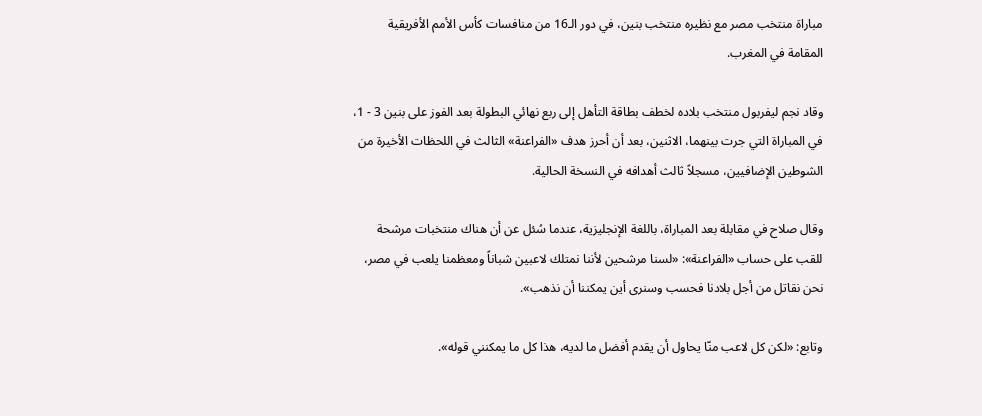مباراة منتخب مصر مع نظيره منتخب بنين، في دور الـ16 من منافسات كأس الأمم الأفريقية المقامة في المغرب.

وقاد نجم ليفربول منتخب بلاده لخطف بطاقة التأهل إلى ربع نهائي البطولة بعد الفوز على بنين 3 - 1، في المباراة التي جرت بينهما، الاثنين، بعد أن أحرز هدف «الفراعنة» الثالث في اللحظات الأخيرة من الشوطين الإضافيين، مسجلاً ثالث أهدافه في النسخة الحالية.

وقال صلاح في مقابلة بعد المباراة، باللغة الإنجليزية، عندما سُئل عن أن هناك منتخبات مرشحة للقب على حساب «الفراعنة»: «لسنا مرشحين لأننا نمتلك لاعبين شباناً ومعظمنا يلعب في مصر، نحن نقاتل من أجل بلادنا فحسب وسنرى أين يمكننا أن نذهب».

وتابع: «لكن كل لاعب منّا يحاول أن يقدم أفضل ما لديه، هذا كل ما يمكنني قوله».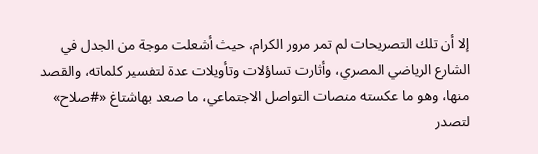إلا أن تلك التصريحات لم تمر مرور الكرام، حيث أشعلت موجة من الجدل في الشارع الرياضي المصري، وأثارت تساؤلات وتأويلات عدة لتفسير كلماته، والقصد منها، وهو ما عكسته منصات التواصل الاجتماعي، ما صعد بهاشتاغ «#صلاح» لتصدر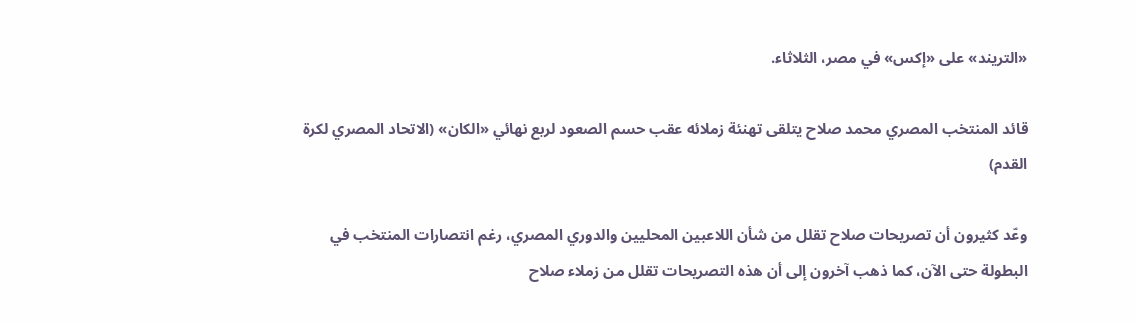«التريند» على «إكس» في مصر، الثلاثاء.

قائد المنتخب المصري محمد صلاح يتلقى تهنئة زملائه عقب حسم الصعود لربع نهائي «الكان» (الاتحاد المصري لكرة القدم)

وعّد كثيرون أن تصريحات صلاح تقلل من شأن اللاعبين المحليين والدوري المصري، رغم انتصارات المنتخب في البطولة حتى الآن، كما ذهب آخرون إلى أن هذه التصريحات تقلل من زملاء صلاح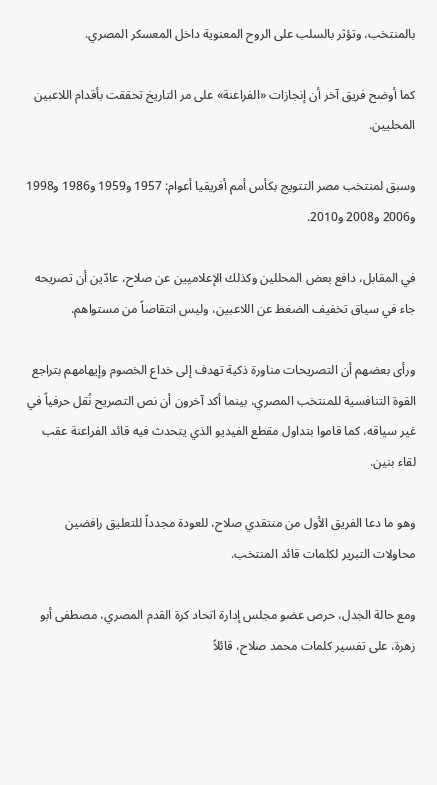بالمنتخب، وتؤثر بالسلب على الروح المعنوية داخل المعسكر المصري.

كما أوضح فريق آخر أن إنجازات «الفراعنة» على مر التاريخ تحققت بأقدام اللاعبين المحليين.

وسبق لمنتخب مصر التتويج بكأس أمم أفريقيا أعوام: 1957 و1959 و1986 و1998 و2006 و2008 و2010.

في المقابل، دافع بعض المحللين وكذلك الإعلاميين عن صلاح، عادّين أن تصريحه جاء في سياق تخفيف الضغط عن اللاعبين، وليس انتقاصاً من مستواهم.

ورأى بعضهم أن التصريحات مناورة ذكية تهدف إلى خداع الخصوم وإيهامهم بتراجع القوة التنافسية للمنتخب المصري، بينما أكد آخرون أن نص التصريح نُقل حرفياً في غير سياقه، كما قاموا بتداول مقطع الفيديو الذي يتحدث فيه قائد الفراعنة عقب لقاء بنين.

وهو ما دعا الفريق الأول من منتقدي صلاح، للعودة مجدداً للتعليق رافضين محاولات التبرير لكلمات قائد المنتخب.

ومع حالة الجدل، حرص عضو مجلس إدارة اتحاد كرة القدم المصري، مصطفى أبو زهرة، على تفسير كلمات محمد صلاح، قائلاً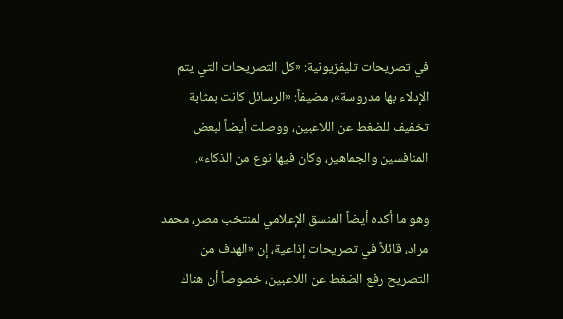في تصريحات تليفزيونية: «كل التصريحات التي يتم الإدلاء بها مدروسة»، مضيفاً: «الرسائل كانت بمثابة تخفيف للضغط عن اللاعبين، ووصلت أيضاً لبعض المنافسين والجماهير، وكان فيها نوع من الذكاء».

وهو ما أكده أيضاً المنسق الإعلامي لمنتخب مصر، محمد مراد، قائلاً في تصريحات إذاعية، إن «الهدف من التصريح رفع الضغط عن اللاعبين، خصوصاً أن هناك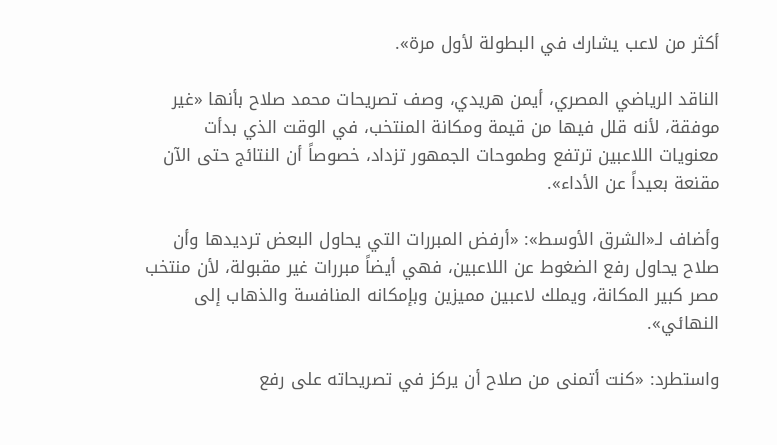أكثر من لاعب يشارك في البطولة لأول مرة».

الناقد الرياضي المصري، أيمن هريدي، وصف تصريحات محمد صلاح بأنها «غير موفقة، لأنه قلل فيها من قيمة ومكانة المنتخب، في الوقت الذي بدأت معنويات اللاعبين ترتفع وطموحات الجمهور تزداد، خصوصاً أن النتائج حتى الآن مقنعة بعيداً عن الأداء».

وأضاف لـ«الشرق الأوسط»: «أرفض المبررات التي يحاول البعض ترديدها وأن صلاح يحاول رفع الضغوط عن اللاعبين، فهي أيضاً مبررات غير مقبولة، لأن منتخب مصر كبير المكانة، ويملك لاعبين مميزين وبإمكانه المنافسة والذهاب إلى النهائي».

واستطرد: «كنت أتمنى من صلاح أن يركز في تصريحاته على رفع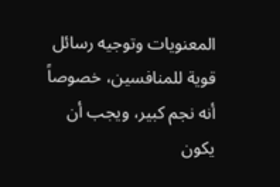المعنويات وتوجيه رسائل قوية للمنافسين، خصوصاً أنه نجم كبير، ويجب أن يكون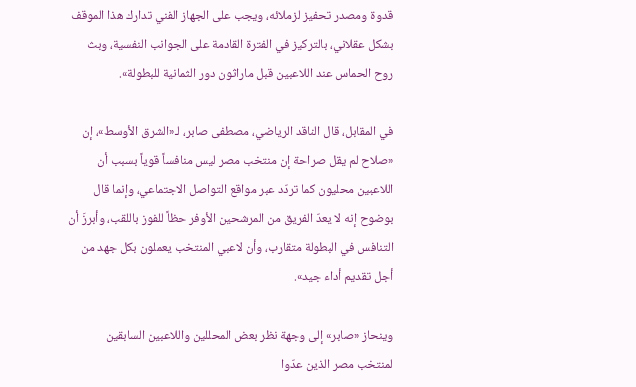قدوة ومصدر تحفيز لزملائه، ويجب على الجهاز الفني تدارك هذا الموقف بشكل عقلاني، بالتركيز في الفترة القادمة على الجوانب النفسية، وبث روح الحماس عند اللاعبين قبل ماراثون دور الثمانية للبطولة».

في المقابل، قال الناقد الرياضي، مصطفى صابر، لـ«الشرق الأوسط»، إن «صلاح لم يقل صراحة إن منتخب مصر ليس منافساً قوياً بسبب أن اللاعبين محليون كما تردّد عبر مواقع التواصل الاجتماعي، وإنما قال بوضوح إنه لا يعدّ الفريق من المرشحين الأوفر حظاً للفوز باللقب، وأبرزَ أن التنافس في البطولة متقارب، وأن لاعبي المنتخب يعملون بكل جهد من أجل تقديم أداء جيد».

وينحاز «صابر» إلى وجهة نظر بعض المحللين واللاعبين السابقين لمنتخب مصر الذين عدّوا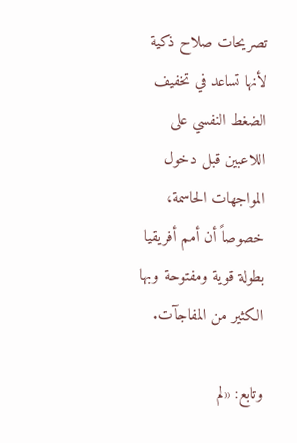تصريحات صلاح ذكية لأنها تساعد في تخفيف الضغط النفسي على اللاعبين قبل دخول المواجهات الحاسمة، خصوصاً أن أمم أفريقيا بطولة قوية ومفتوحة وبها الكثير من المفاجآت.

وتابع: «لم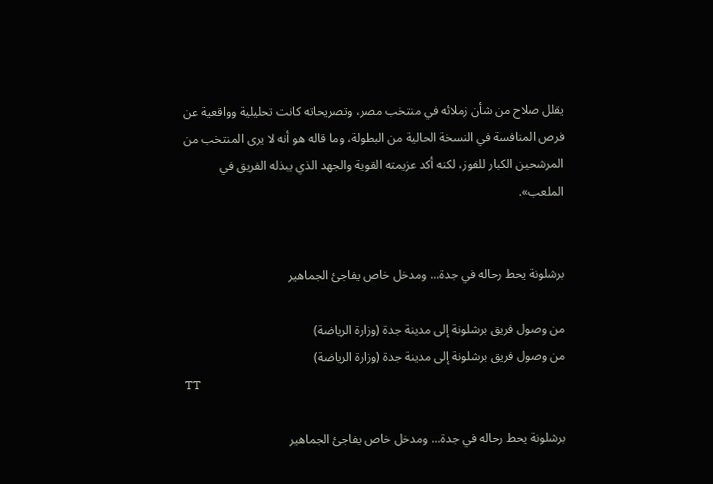يقلل صلاح من شأن زملائه في منتخب مصر، وتصريحاته كانت تحليلية وواقعية عن فرص المنافسة في النسخة الحالية من البطولة، وما قاله هو أنه لا يرى المنتخب من المرشحين الكبار للفوز، لكنه أكد عزيمته القوية والجهد الذي يبذله الفريق في الملعب».


برشلونة يحط رحاله في جدة... ومدخل خاص يفاجئ الجماهير

من وصول فريق برشلونة إلى مدينة جدة (وزارة الرياضة)
من وصول فريق برشلونة إلى مدينة جدة (وزارة الرياضة)
TT

برشلونة يحط رحاله في جدة... ومدخل خاص يفاجئ الجماهير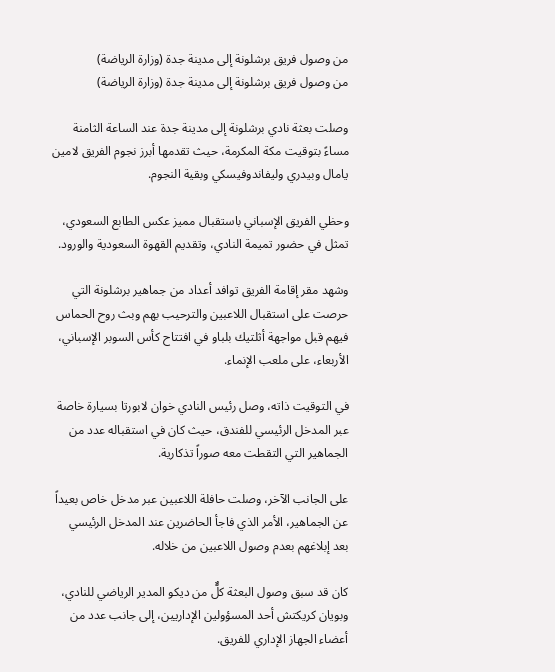من وصول فريق برشلونة إلى مدينة جدة (وزارة الرياضة)
من وصول فريق برشلونة إلى مدينة جدة (وزارة الرياضة)

وصلت بعثة نادي برشلونة إلى مدينة جدة عند الساعة الثامنة مساءً بتوقيت مكة المكرمة، حيث تقدمها أبرز نجوم الفريق لامين يامال وبيدري وليفاندوفيسكي وبقية النجوم.

وحظي الفريق الإسباني باستقبال مميز عكس الطابع السعودي، تمثل في حضور تميمة النادي، وتقديم القهوة السعودية والورود.

وشهد مقر إقامة الفريق توافد أعداد من جماهير برشلونة التي حرصت على استقبال اللاعبين والترحيب بهم وبث روح الحماس فيهم قبل مواجهة أثلتيك بلباو في افتتاح كأس السوبر الإسباني، الأربعاء، على ملعب الإنماء.

في التوقيت ذاته، وصل رئيس النادي خوان لابورتا بسيارة خاصة عبر المدخل الرئيسي للفندق، حيث كان في استقباله عدد من الجماهير التي التقطت معه صوراً تذكارية.

على الجانب الآخر، وصلت حافلة اللاعبين عبر مدخل خاص بعيداً عن الجماهير، الأمر الذي فاجأ الحاضرين عند المدخل الرئيسي بعد إبلاغهم بعدم وصول اللاعبين من خلاله.

كان قد سبق وصول البعثة كلٌّ من ديكو المدير الرياضي للنادي، وبويان كريكتش أحد المسؤولين الإداريين، إلى جانب عدد من أعضاء الجهاز الإداري للفريق.